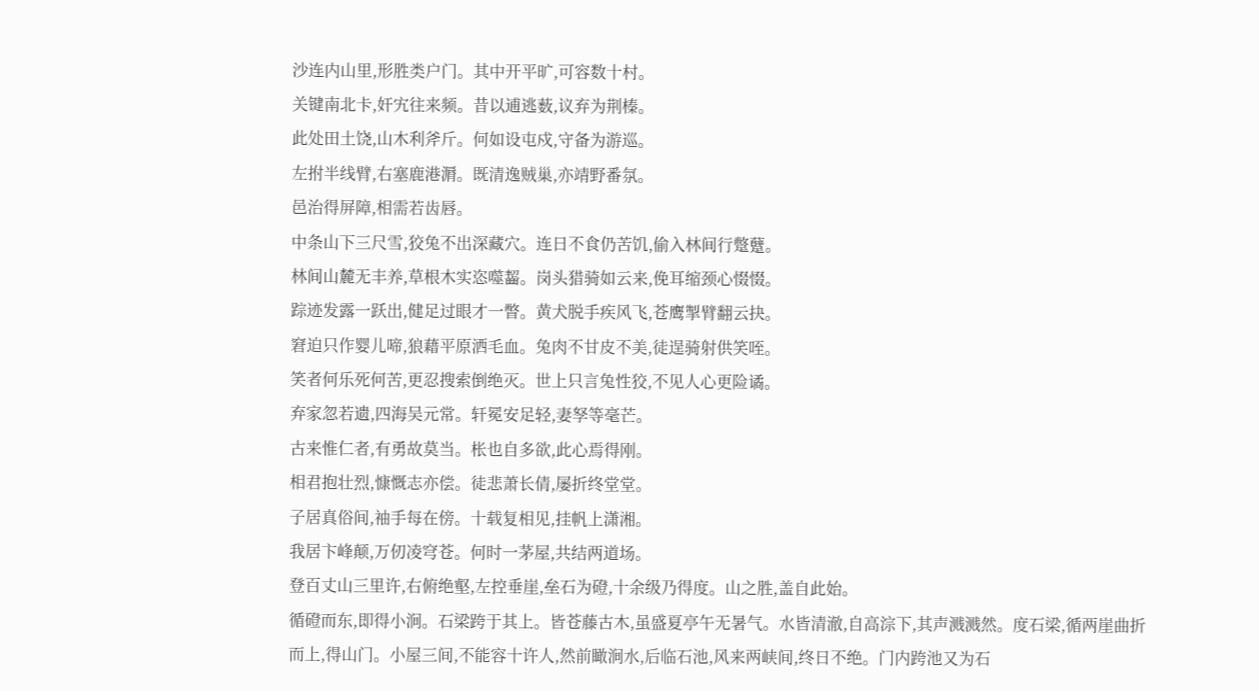沙连内山里,形胜类户门。其中开平旷,可容数十村。
关键南北卡,奸宄往来频。昔以逋逃薮,议弃为荆榛。
此处田土饶,山木利斧斤。何如设屯戍,守备为游巡。
左拊半线臂,右塞鹿港漘。既清逸贼巢,亦靖野番氛。
邑治得屏障,相需若齿唇。
中条山下三尺雪,狡兔不出深藏穴。连日不食仍苦饥,偷入林间行蹩躠。
林间山麓无丰养,草根木实恣噬齧。岗头猎骑如云来,俛耳缩颈心惙惙。
踪迹发露一跃出,健足过眼才一瞥。黄犬脱手疾风飞,苍鹰掣臂翻云抉。
窘迫只作婴儿啼,狼藉平原洒毛血。兔肉不甘皮不美,徒逞骑射供笑咥。
笑者何乐死何苦,更忍搜索倒绝灭。世上只言兔性狡,不见人心更险谲。
弃家忽若遗,四海吴元常。轩冕安足轻,妻孥等毫芒。
古来惟仁者,有勇故莫当。枨也自多欲,此心焉得刚。
相君抱壮烈,慷慨志亦偿。徒悲萧长倩,屡折终堂堂。
子居真俗间,袖手每在傍。十载复相见,挂帆上潇湘。
我居卞峰颠,万仞凌穹苍。何时一茅屋,共结两道场。
登百丈山三里许,右俯绝壑,左控垂崖,垒石为磴,十余级乃得度。山之胜,盖自此始。
循磴而东,即得小涧。石梁跨于其上。皆苍藤古木,虽盛夏亭午无暑气。水皆清澈,自高淙下,其声溅溅然。度石梁,循两崖曲折而上,得山门。小屋三间,不能容十许人,然前瞰涧水,后临石池,风来两峡间,终日不绝。门内跨池又为石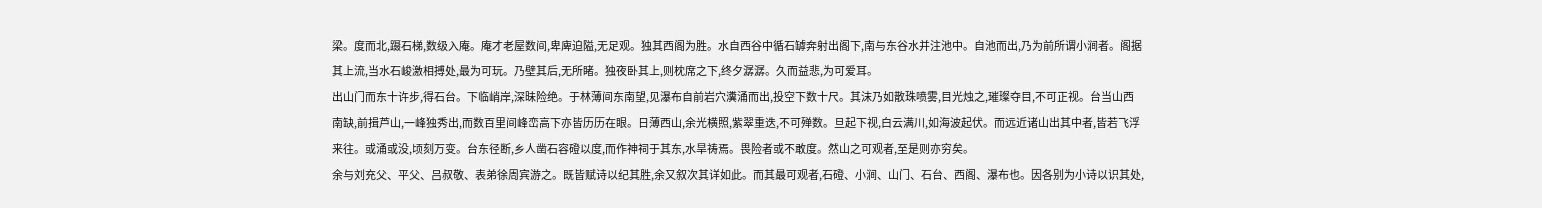梁。度而北,蹑石梯,数级入庵。庵才老屋数间,卑庳迫隘,无足观。独其西阁为胜。水自西谷中循石罅奔射出阁下,南与东谷水并注池中。自池而出,乃为前所谓小涧者。阁据其上流,当水石峻激相搏处,最为可玩。乃壁其后,无所睹。独夜卧其上,则枕席之下,终夕潺潺。久而益悲,为可爱耳。
出山门而东十许步,得石台。下临峭岸,深昧险绝。于林薄间东南望,见瀑布自前岩穴瀵涌而出,投空下数十尺。其沫乃如散珠喷雾,目光烛之,璀璨夺目,不可正视。台当山西南缺,前揖芦山,一峰独秀出,而数百里间峰峦高下亦皆历历在眼。日薄西山,余光横照,紫翠重迭,不可殚数。旦起下视,白云满川,如海波起伏。而远近诸山出其中者,皆若飞浮来往。或涌或没,顷刻万变。台东径断,乡人凿石容磴以度,而作神祠于其东,水旱祷焉。畏险者或不敢度。然山之可观者,至是则亦穷矣。
余与刘充父、平父、吕叔敬、表弟徐周宾游之。既皆赋诗以纪其胜,余又叙次其详如此。而其最可观者,石磴、小涧、山门、石台、西阁、瀑布也。因各别为小诗以识其处,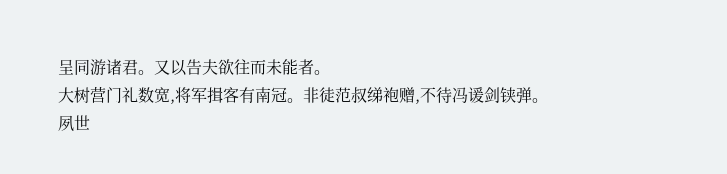呈同游诸君。又以告夫欲往而未能者。
大树营门礼数宽,将军揖客有南冠。非徒范叔绨袍赠,不待冯谖剑铗弹。
夙世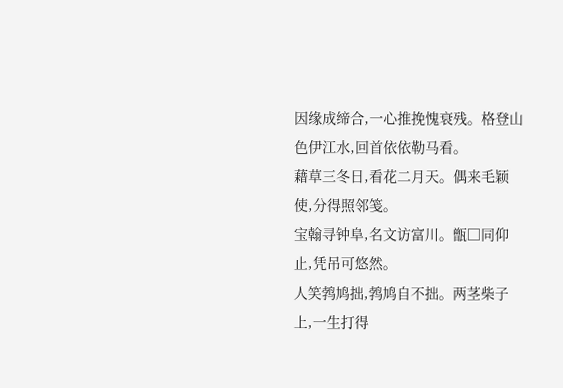因缘成缔合,一心推挽愧衰残。格登山色伊江水,回首依依勒马看。
藉草三冬日,看花二月天。偶来毛颖使,分得照邻笺。
宝翰寻钟阜,名文访富川。甑□同仰止,凭吊可悠然。
人笑鹁鸠拙,鹁鸠自不拙。两茎柴子上,一生打得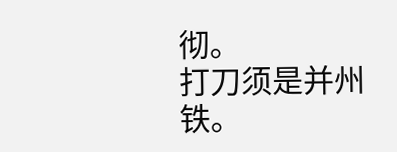彻。
打刀须是并州铁。